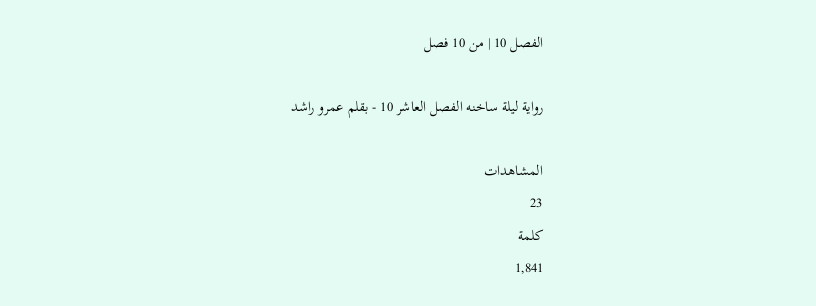الفصل 10 | من 10 فصل

رواية ليلة ساخنه الفصل العاشر 10 - بقلم عمرو راشد

المشاهدات
23
كلمة
1,841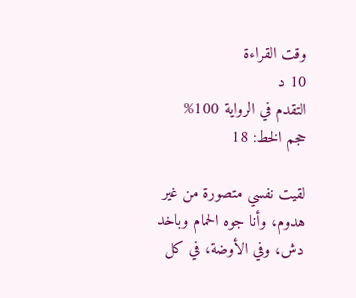وقت القراءة
10 د
التقدم في الرواية 100%
حجم الخط: 18

لقيت نفسي متصورة من غير هدوم، وأنا جوه الحمام وباخد دش، وفي الأوضة، في كل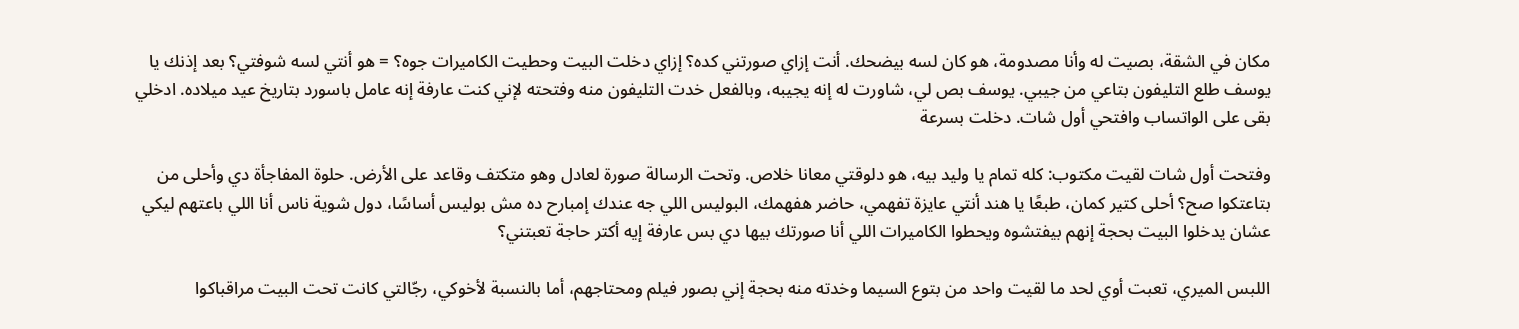مكان في الشقة، بصيت له وأنا مصدومة، هو كان لسه بيضحك. أنت إزاي صورتني كده؟ إزاي دخلت البيت وحطيت الكاميرات جوه؟ = هو أنتي لسه شوفتي؟ بعد إذنك يا يوسف طلع التليفون بتاعي من جيبي. يوسف بص لي، شاورت له إنه يجيبه، وبالفعل خدت التليفون منه وفتحته لإني كنت عارفة إنه عامل باسورد بتاريخ عيد ميلاده. ادخلي بقى على الواتساب وافتحي أول شات. دخلت بسرعة

وفتحت أول شات لقيت مكتوب: كله تمام يا وليد بيه، هو دلوقتي معانا خلاص. وتحت الرسالة صورة لعادل وهو متكتف وقاعد على الأرض. حلوة المفاجأة دي وأحلى من بتاعتكوا صح؟ أحلى كتير كمان، طبعًا يا هند أنتي عايزة تفهمي، حاضر هفهمك، البوليس اللي جه عندك إمبارح ده مش بوليس أساسًا، دول شوية ناس أنا اللي باعتهم ليكي عشان يدخلوا البيت بحجة إنهم بيفتشوه ويحطوا الكاميرات اللي أنا صورتك بيها دي بس عارفة إيه أكتر حاجة تعبتني؟

اللبس الميري، تعبت أوي لحد ما لقيت واحد من بتوع السيما وخدته منه بحجة إني بصور فيلم ومحتاجهم، أما بالنسبة لأخوكي، رجّالتي كانت تحت البيت مراقباكوا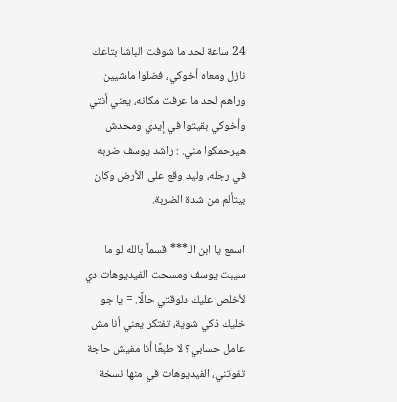24 ساعة لحد ما شوفت الباشا بتاعك نازل ومعاه أخوكي، فضلوا ماشيين وراهم لحد ما عرفت مكانه، يعني أنتي وأخوكي بقيتوا في إيدي ومحدش هيرحمكوا مني. : راشد يوسف ضربه في رجله، وليد وقع على الأرض وكان بيتألم من شدة الضربة.

اسمع يا ابن الـ*** قسماً بالله لو ما سيبت يوسف ومسحت الفيديوهات دي لأخلص عليك دلوقتي حالًا. = يا جو خليك ذكي شوية، تفتكر يعني أنا مش عامل حسابي؟ لا طبعًا أنا مفيش حاجة تفوتني، الفيديوهات في منها نسخة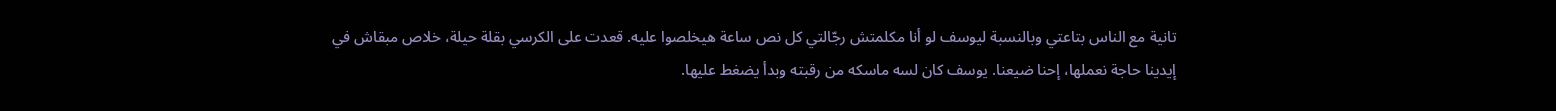تانية مع الناس بتاعتي وبالنسبة ليوسف لو أنا مكلمتش رجّالتي كل نص ساعة هيخلصوا عليه. قعدت على الكرسي بقلة حيلة، خلاص مبقاش في إيدينا حاجة نعملها، إحنا ضيعنا. يوسف كان لسه ماسكه من رقبته وبدأ يضغط عليها.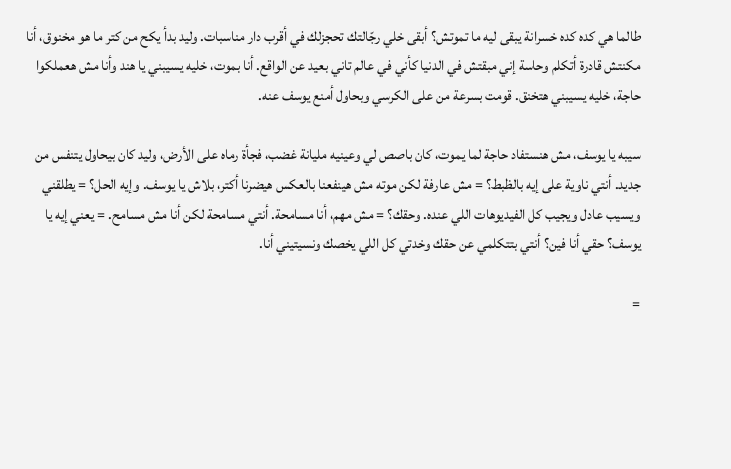طالما هي كده كده خسرانة يبقى ليه ما تموتش؟ أبقى خلي رجّالتك تحجزلك في أقرب دار مناسبات. وليد بدأ يكح من كتر ما هو مخنوق، أنا مكنتش قادرة أتكلم وحاسة إني مبقتش في الدنيا كأني في عالم تاني بعيد عن الواقع. أنا بموت، خليه يسيبني يا هند وأنا مش هعملكوا حاجة، خليه يسيبني هتخنق. قومت بسرعة من على الكرسي وبحاول أمنع يوسف عنه.

سيبه يا يوسف، مش هنستفاد حاجة لما يموت، كان باصص لي وعينيه مليانة غضب، فجأة رماه على الأرض، وليد كان بيحاول يتنفس من جديد. أنتي ناوية على إيه بالظبط؟ = مش عارفة لكن موته مش هينفعنا بالعكس هيضرنا أكتر، بلاش يا يوسف. وإيه الحل؟ = يطلقني ويسيب عادل ويجيب كل الفيديوهات اللي عنده. وحقك؟ = مش مهم، أنا مسامحة. أنتي مسامحة لكن أنا مش مسامح. = يعني إيه يا يوسف؟ حقي أنا فين؟ أنتي بتتكلمي عن حقك وخدتي كل اللي يخصك ونسيتيني أنا.

=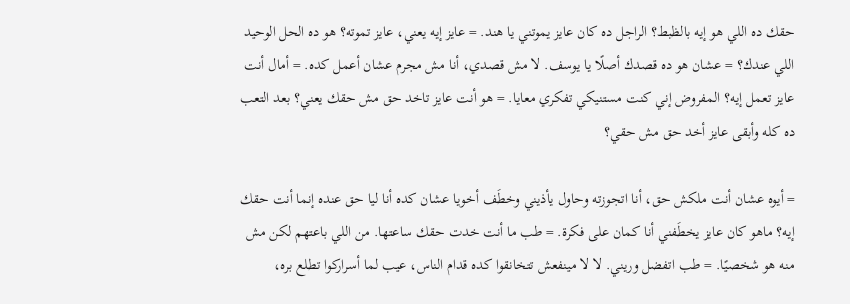حقك ده اللي هو إيه بالظبط؟ الراجل ده كان عايز يموتني يا هند. = عايز إيه يعني، عايز تموته؟ هو ده الحل الوحيد اللي عندك؟ = عشان هو ده قصدك أصلًا يا يوسف. لا مش قصدي، أنا مش مجرم عشان أعمل كده. = أمال أنت عايز تعمل إيه؟ المفروض إني كنت مستنيكي تفكري معايا. = هو أنت عايز تاخد حق مش حقك يعني؟ بعد التعب ده كله وأبقى عايز أخد حق مش حقي؟

= أيوه عشان أنت ملكش حق، أنا اتجوزته وحاول يأذيني وخطَف أخويا عشان كده أنا ليا حق عنده إنما أنت حقك إيه؟ ماهو كان عايز يخطَفني أنا كمان على فكرة. = طب ما أنت خدت حقك ساعتها. من اللي باعتهم لكن مش منه هو شخصيًا. = طب اتفضل وريني. لا لا مينفعش تتخانقوا كده قدام الناس، عيب لما أسراركوا تطلع بره،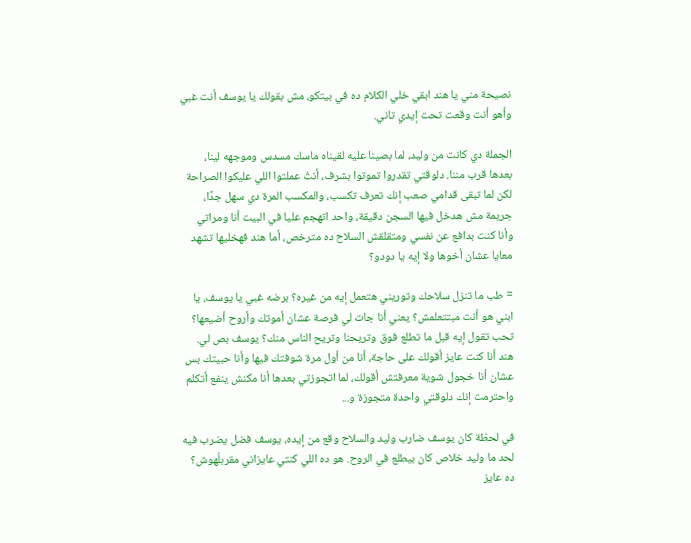نصيحة مني يا هند ابقي خلي الكلام ده في بيتكو، مش بقولك يا يوسف أنت غبي وأهو أنت وقعت تحت إيدي تاني.

الجملة دي كانت من وليد، لما بصينا عليه لقيناه ماسك مسدس وموجهه لينا، بعدها قرب مننا. دلوقتي تقدروا تموتوا بشرف، أنتُ عملتوا اللي عليكوا الصراحة لكن لما تبقى قدامي صعب إنك تعرف تكسب، والمكسب المرة دي سهل جدًا، جريمة مش هدخل فيها السجن دقيقة، واحد اتهجم عليا في البيت أنا ومراتي وأنا كنت بدافع عن نفسي ومتقلقش السلاح ده مترخص، أما هند فهخليها تشهد معايا عشان أخوها ولا إيه يا دودو؟

= طب ما تنزل سلاحك وتوريني هتعمل إيه من غيره؟ برضه غبي يا يوسف، يا ابني هو أنت مبتتعلمش؟ يعني أنا جات لي فرصة عشان أموتك وأروح أضيعها؟ تحب تقول إيه قبل ما تطلع فوق وتريحنا وتريح الناس منك؟ يوسف بص لي. هند أنا كنت عايز أقولك على حاجة، أنا من أول مرة شوفتك فيها وأنا حبيتك بس عشان أنا خجول شوية معرفتش أقولك، لما اتجوزتي بعدها أنا مكنش ينفع أتكلم واحترمت إنك دلوقتي واحدة متجوزة و...

في لحظة كان يوسف ضارب وليد والسلاح وقع من إيده، يوسف فضل يضرب فيه لحد ما وليد خلاص كان بيطلع في الروح. هو ده اللي كنتي عايزاني مقربلُهوش؟ ده عايز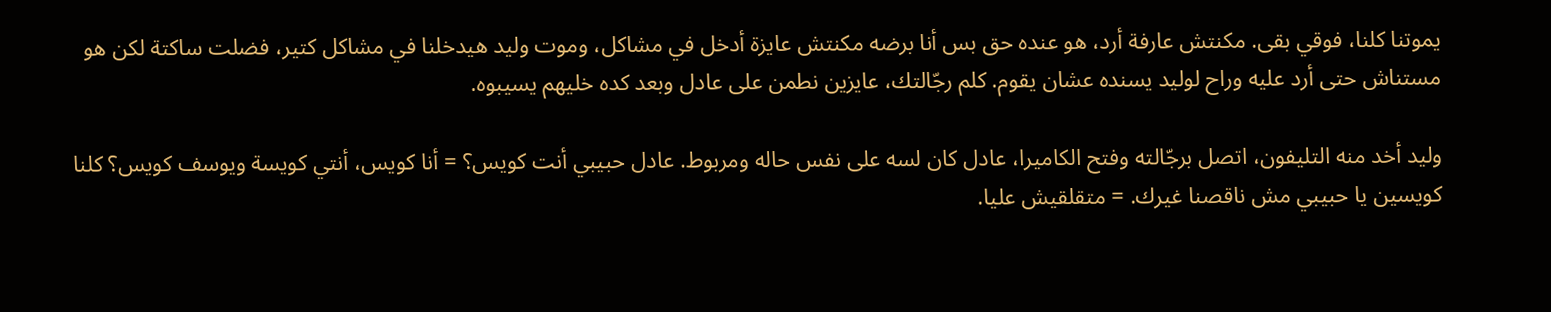يموتنا كلنا، فوقي بقى. مكنتش عارفة أرد، هو عنده حق بس أنا برضه مكنتش عايزة أدخل في مشاكل، وموت وليد هيدخلنا في مشاكل كتير، فضلت ساكتة لكن هو مستناش حتى أرد عليه وراح لوليد يسنده عشان يقوم. كلم رجّالتك، عايزين نطمن على عادل وبعد كده خليهم يسيبوه.

وليد أخد منه التليفون، اتصل برجّالته وفتح الكاميرا، عادل كان لسه على نفس حاله ومربوط. عادل حبيبي أنت كويس؟ = أنا كويس، أنتي كويسة ويوسف كويس؟ كلنا كويسين يا حبيبي مش ناقصنا غيرك. = متقلقيش عليا.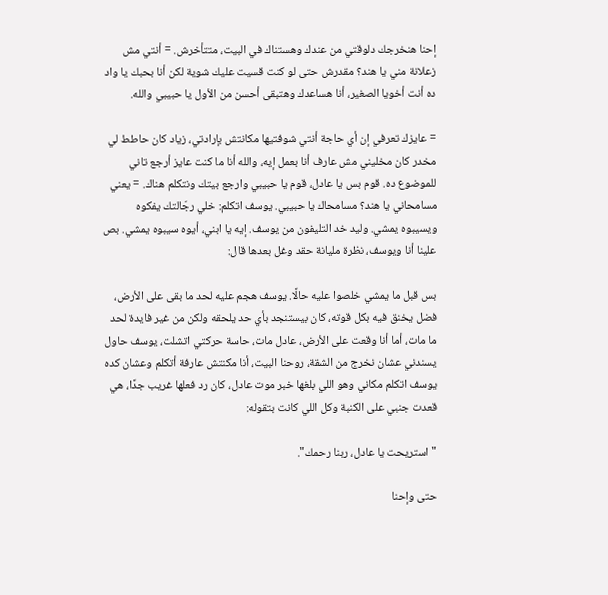إحنا هنخرجك دلوقتي من عندك وهستناك في البيت، متتأخرش. = أنتي مش زعلانة مني يا هند؟ مقدرش حتى لو كنت قسيت عليك شوية لكن أنا بحبك يا واد ده أنت أخويا الصغير، أنا هساعدك وهتبقى أحسن من الأول يا حبيبي والله.

= عايزك تعرفي إن أي حاجة أنتي شوفتيها مكانتش بإرادتي، زياد كان حاطط لي مخدر كان مخليني مش عارف أنا بعمل إيه، والله أنا ما كنت عايز أرجع تاني للموضوع ده. قوم بس يا عادل، قوم يا حبيبي وارجع بيتك ونتكلم هناك. = يعني مسامحاني يا هند؟ مسامحاك يا حبيبي. يوسف اتكلم: خلي رجّالتك يفكوه ويسيبوه يمشي. وليد خد التليفون من يوسف. إيه يا ابني، أيوه سيبوه يمشي. بص علينا أنا ويوسف، نظرة مليانة حقد وغل بعدها قال:

بس قبل ما يمشي خلصوا عليه حالًا. يوسف هجم عليه لحد ما بقى على الأرض، فضل يخنق فيه بكل قوته، كان بيستنجد بأي حد يلحقه ولكن من غير فايدة لحد ما مات، أما أنا وقعت على الأرض، عادل مات، حاسة حركتي اتشلت، يوسف حاول يسندني عشان نخرج من الشقة، روحنا البيت، أنا مكنتش عارفة أتكلم وعشان كده يوسف اتكلم مكاني وهو اللي بلغها خبر موت عادل، كان رد فعلها غريب جدًا، هي قعدت جنبي على الكنبة وكل اللي كانت بتقوله:

"استريحت يا عادل، ربنا رحمك".

حتى وإحنا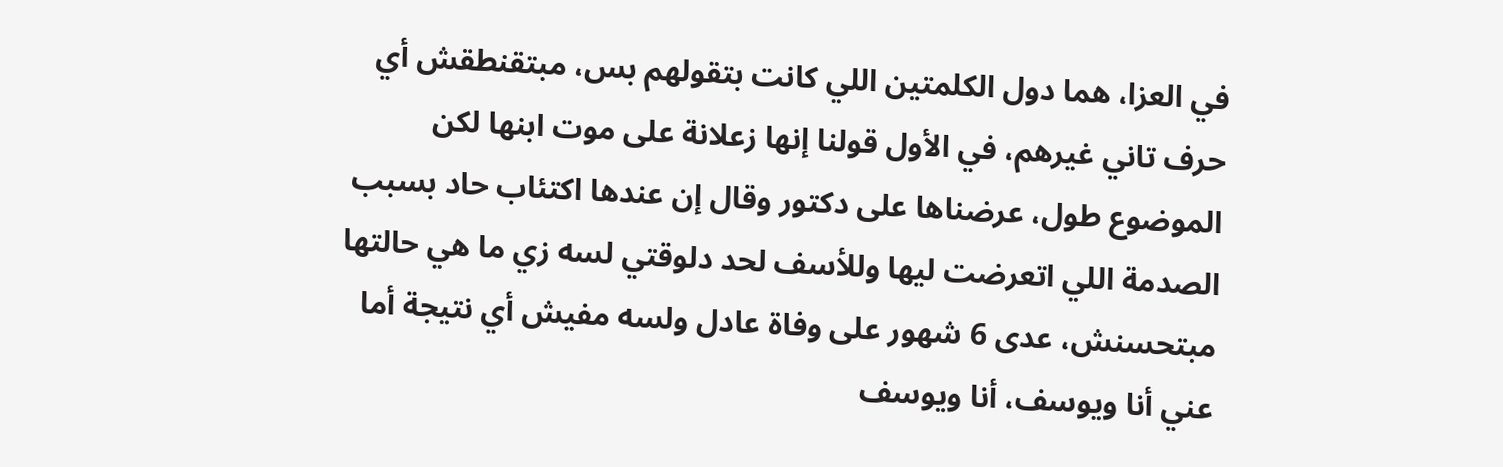في العزا، هما دول الكلمتين اللي كانت بتقولهم بس، مبتقنطقش أي حرف تاني غيرهم، في الأول قولنا إنها زعلانة على موت ابنها لكن الموضوع طول، عرضناها على دكتور وقال إن عندها اكتئاب حاد بسبب الصدمة اللي اتعرضت ليها وللأسف لحد دلوقتي لسه زي ما هي حالتها مبتحسنش، عدى 6 شهور على وفاة عادل ولسه مفيش أي نتيجة أما عني أنا ويوسف، أنا ويوسف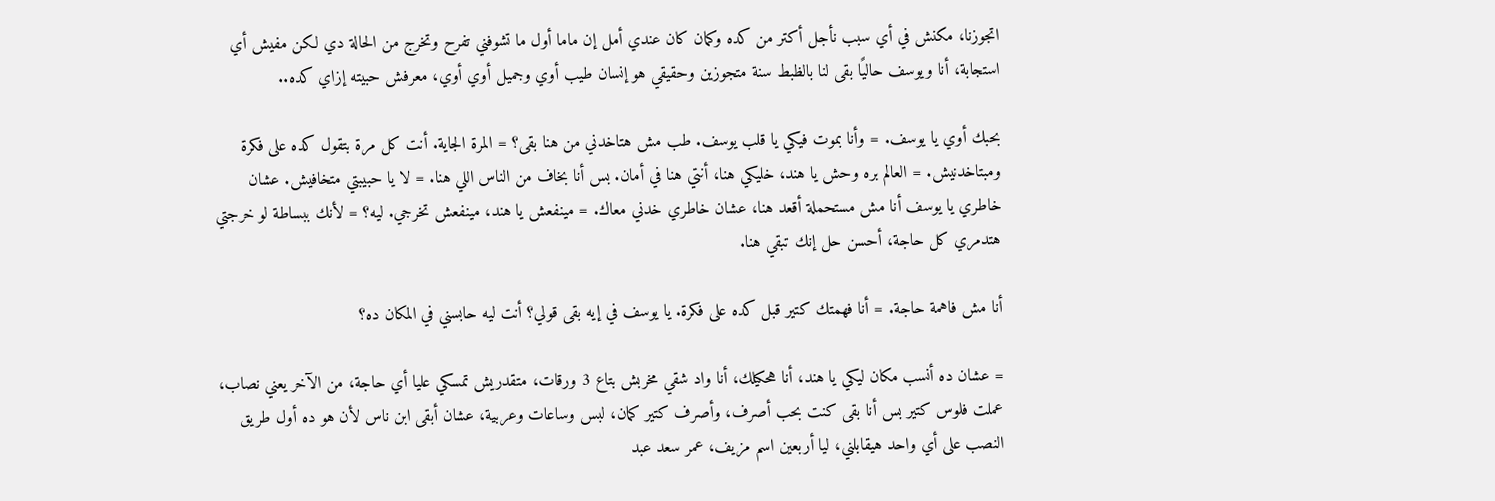اتجوزنا، مكنش في أي سبب نأجل أكتر من كده وكمان كان عندي أمل إن ماما أول ما تشوفني تفرح وتخرج من الحالة دي لكن مفيش أي استجابة، أنا ويوسف حاليًا بقى لنا بالظبط سنة متجوزين وحقيقي هو إنسان طيب أوي وجميل أوي أوي، معرفش حبيته إزاي كده..

بحبك أوي يا يوسف. = وأنا بموت فيكي يا قلب يوسف. طب مش هتاخدني من هنا بقى؟ = المرة الجاية. أنت كل مرة بتقول كده على فكرة ومبتاخدنيش. = العالم بره وحش يا هند، خليكي هنا، أنتي هنا في أمان. بس أنا بخاف من الناس اللي هنا. = لا يا حبيبتي متخافيش. عشان خاطري يا يوسف أنا مش مستحملة أقعد هنا، عشان خاطري خدني معاك. = مينفعش يا هند، مينفعش تخرجي. ليه؟ = لأنك ببساطة لو خرجتي هتدمري كل حاجة، أحسن حل إنك تبقي هنا.

أنا مش فاهمة حاجة. = أنا فهمتك كتير قبل كده على فكرة. يا يوسف في إيه بقى قولي؟ أنت ليه حابسني في المكان ده؟

= عشان ده أنسب مكان ليكي يا هند، أنا هحكيلك، أنا واد شقي مخربش بتاع 3 ورقات، متقدريش تمسكي عليا أي حاجة، من الآخر يعني نصاب، عملت فلوس كتير بس أنا بقى كنت بحب أصرف، وأصرف كتير كمان، لبس وساعات وعربية، عشان أبقى ابن ناس لأن هو ده أول طريق النصب على أي واحد هيقابلني، ليا أربعين اسم مزيف، عمر سعد عبد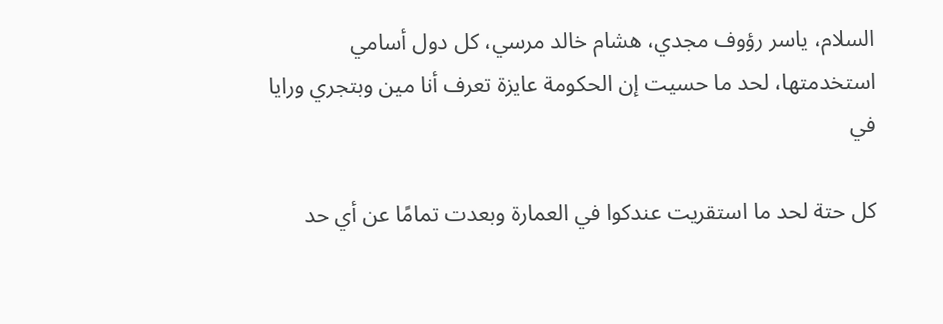السلام، ياسر رؤوف مجدي، هشام خالد مرسي، كل دول أسامي استخدمتها، لحد ما حسيت إن الحكومة عايزة تعرف أنا مين وبتجري ورايا في

كل حتة لحد ما استقريت عندكوا في العمارة وبعدت تمامًا عن أي حد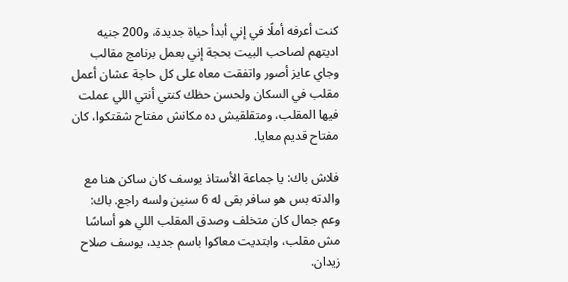كنت أعرفه أملًا في إني أبدأ حياة جديدة، و200 جنيه اديتهم لصاحب البيت بحجة إني بعمل برنامج مقالب وجاي عايز أصور واتفقت معاه على كل حاجة عشان أعمل مقلب في السكان ولحسن حظك كنتي أنتي اللي عملت فيها المقلب، ومتقلقيش ده مكانش مفتاح شقتكوا، كان مفتاح قديم معايا.

فلاش باك: يا جماعة الأستاذ يوسف كان ساكن هنا مع والدته بس هو سافر بقى له 6 سنين ولسه راجع. باك: وعم جمال كان متخلف وصدق المقلب اللي هو أساسًا مش مقلب، وابتديت معاكوا باسم جديد، يوسف صلاح زيدان.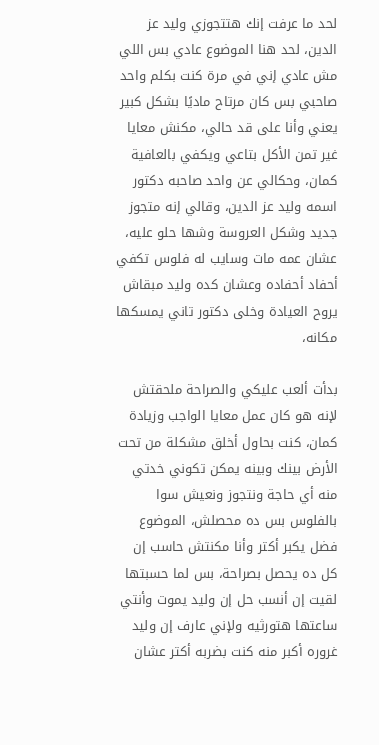لحد ما عرفت إنك هتتجوزي وليد عز الدين، لحد هنا الموضوع عادي بس اللي مش عادي إني في مرة كنت بكلم واحد صاحبي بس كان مرتاح ماديًا بشكل كبير يعني وأنا على قد حالي، مكنش معايا غير تمن الأكل بتاعي ويكفي بالعافية كمان، وحكالي عن واحد صاحبه دكتور اسمه وليد عز الدين، وقالي إنه متجوز جديد وشكل العروسة وشها حلو عليه، عشان عمه مات وسايب له فلوس تكفي أحفاد أحفاده وعشان كده وليد مبقاش يروح العيادة وخلى دكتور تاني يمسكها مكانه،

بدأت ألعب عليكي والصراحة ملحقتش لإنه هو كان عمل معايا الواجب وزيادة كمان، كنت بحاول أخلق مشكلة من تحت الأرض بينك وبينه يمكن تكوني خدتي منه أي حاجة ونتجوز ونعيش سوا بالفلوس بس ده محصلش، الموضوع فضل يكبر أكتر وأنا مكنتش حاسب إن كل ده يحصل بصراحة، بس لما حسبتها لقيت إن أنسب حل إن وليد يموت وأنتي ساعتها هتورثيه ولإني عارف إن وليد غروره أكبر منه كنت بضربه أكتر عشان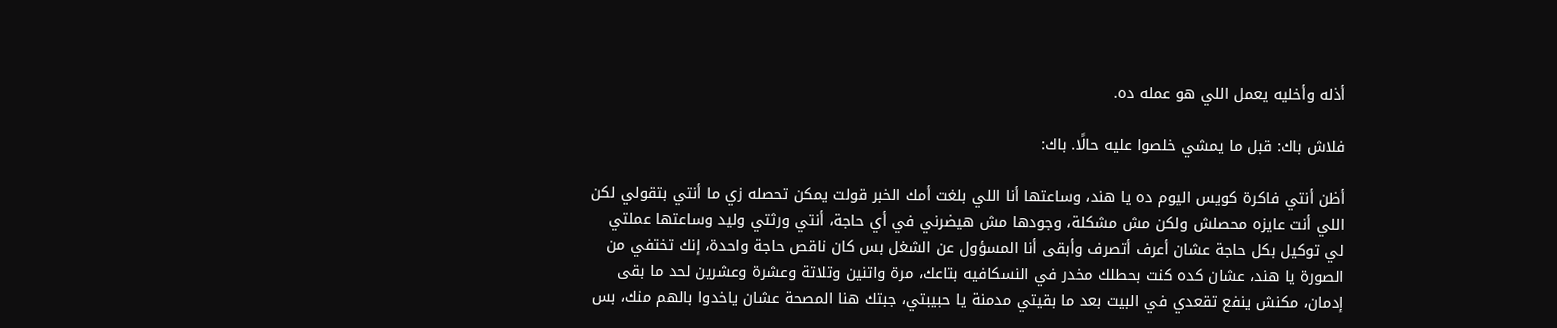أذله وأخليه يعمل اللي هو عمله ده.

فلاش باك: قبل ما يمشي خلصوا عليه حالًا. باك:

أظن أنتي فاكرة كويس اليوم ده يا هند، وساعتها أنا اللي بلغت أمك الخبر قولت يمكن تحصله زي ما أنتي بتقولي لكن اللي أنت عايزه محصلش ولكن مش مشكلة، وجودها مش هيضرني في أي حاجة، أنتي ورثتي وليد وساعتها عملتي لي توكيل بكل حاجة عشان أعرف أتصرف وأبقى أنا المسؤول عن الشغل بس كان ناقص حاجة واحدة، إنك تختفي من الصورة يا هند، عشان كده كنت بحطلك مخدر في النسكافيه بتاعك، مرة واتنين وتلاتة وعشرة وعشرين لحد ما بقى إدمان، مكنش ينفع تقعدي في البيت بعد ما بقيتي مدمنة يا حبيبتي، جبتك هنا المصحة عشان ياخدوا بالهم منك، بس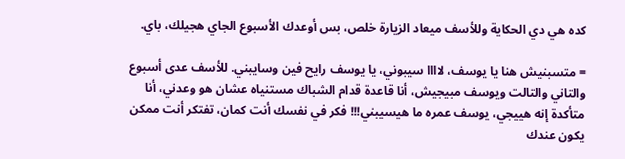كده هي دي الحكاية وللأسف ميعاد الزيارة خلص، بس أوعدك الأسبوع الجاي هجيلك، باي.

= متسبنيش هنا يا يوسف، لاااا سيبوني، يا يوسف رايح فين وسايبني. للأسف عدى أسبوع والتاني والتالت ويوسف مبيجيش، أنا قاعدة قدام الشباك مستنياه عشان هو وعدني، أنا متأكدة إنه هييجي، يوسف عمره ما هيسيبني!!! فكر في نفسك أنت كمان، تفتكر أنت ممكن يكون عندك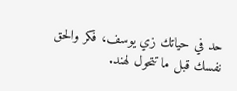حد في حياتك زي يوسف، فكر والحق نفسك قبل ما تتحول لهند.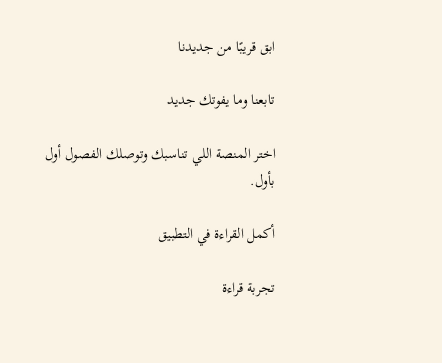ابق قريبًا من جديدنا

تابعنا وما يفوتك جديد

اختر المنصة اللي تناسبك وتوصلك الفصول أول بأول.

أكمل القراءة في التطبيق

تجربة قراءة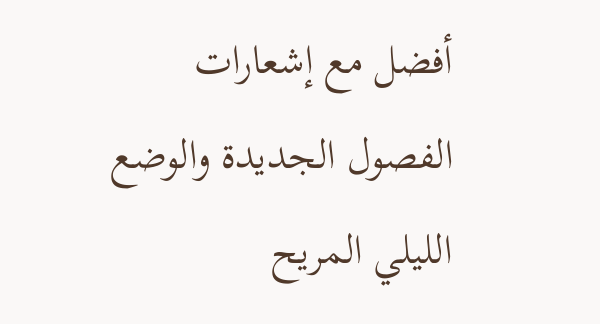أفضل مع إشعارات الفصول الجديدة والوضع الليلي المريح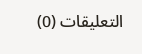التعليقات (0)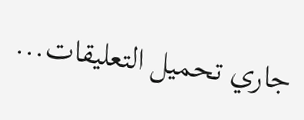جاري تحميل التعليقات...